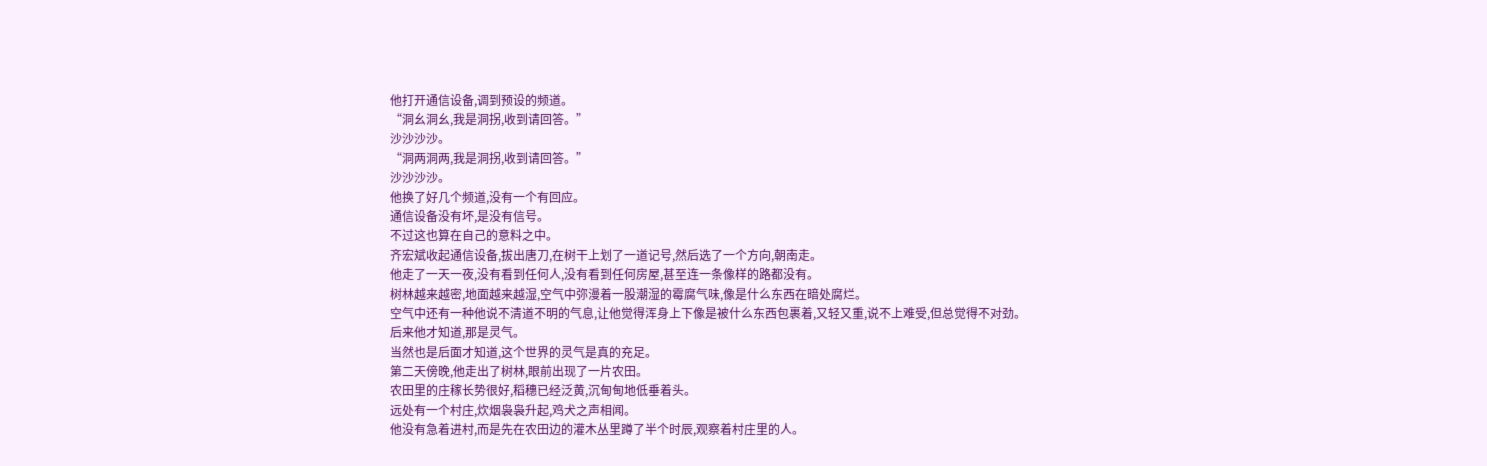他打开通信设备,调到预设的频道。
“洞幺洞幺,我是洞拐,收到请回答。”
沙沙沙沙。
“洞两洞两,我是洞拐,收到请回答。”
沙沙沙沙。
他换了好几个频道,没有一个有回应。
通信设备没有坏,是没有信号。
不过这也算在自己的意料之中。
齐宏斌收起通信设备,拔出唐刀,在树干上划了一道记号,然后选了一个方向,朝南走。
他走了一天一夜,没有看到任何人,没有看到任何房屋,甚至连一条像样的路都没有。
树林越来越密,地面越来越湿,空气中弥漫着一股潮湿的霉腐气味,像是什么东西在暗处腐烂。
空气中还有一种他说不清道不明的气息,让他觉得浑身上下像是被什么东西包裹着,又轻又重,说不上难受,但总觉得不对劲。
后来他才知道,那是灵气。
当然也是后面才知道,这个世界的灵气是真的充足。
第二天傍晚,他走出了树林,眼前出现了一片农田。
农田里的庄稼长势很好,稻穗已经泛黄,沉甸甸地低垂着头。
远处有一个村庄,炊烟袅袅升起,鸡犬之声相闻。
他没有急着进村,而是先在农田边的灌木丛里蹲了半个时辰,观察着村庄里的人。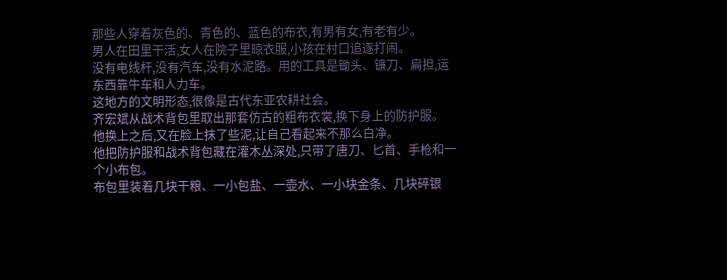那些人穿着灰色的、青色的、蓝色的布衣,有男有女,有老有少。
男人在田里干活,女人在院子里晾衣服,小孩在村口追逐打闹。
没有电线杆,没有汽车,没有水泥路。用的工具是锄头、镰刀、扁担,运东西靠牛车和人力车。
这地方的文明形态,很像是古代东亚农耕社会。
齐宏斌从战术背包里取出那套仿古的粗布衣裳,换下身上的防护服。
他换上之后,又在脸上抹了些泥,让自己看起来不那么白净。
他把防护服和战术背包藏在灌木丛深处,只带了唐刀、匕首、手枪和一个小布包。
布包里装着几块干粮、一小包盐、一壶水、一小块金条、几块碎银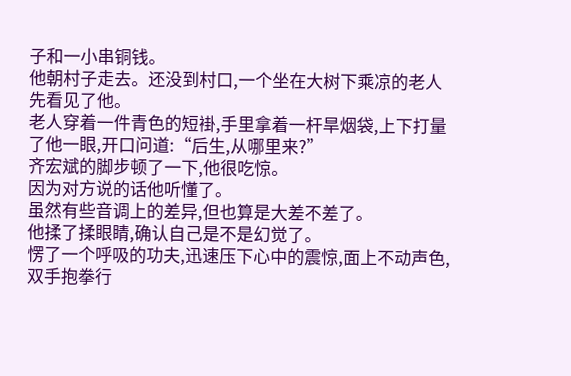子和一小串铜钱。
他朝村子走去。还没到村口,一个坐在大树下乘凉的老人先看见了他。
老人穿着一件青色的短褂,手里拿着一杆旱烟袋,上下打量了他一眼,开口问道:“后生,从哪里来?”
齐宏斌的脚步顿了一下,他很吃惊。
因为对方说的话他听懂了。
虽然有些音调上的差异,但也算是大差不差了。
他揉了揉眼睛,确认自己是不是幻觉了。
愣了一个呼吸的功夫,迅速压下心中的震惊,面上不动声色,双手抱拳行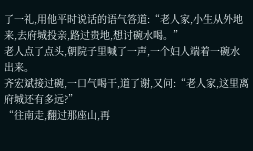了一礼,用他平时说话的语气答道:“老人家,小生从外地来,去府城投亲,路过贵地,想讨碗水喝。”
老人点了点头,朝院子里喊了一声,一个妇人端着一碗水出来。
齐宏斌接过碗,一口气喝干,道了谢,又问:“老人家,这里离府城还有多远?”
“往南走,翻过那座山,再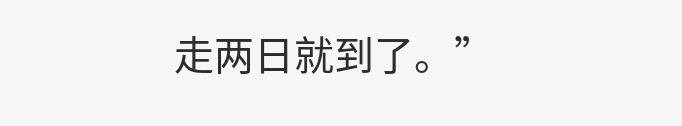走两日就到了。”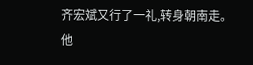齐宏斌又行了一礼,转身朝南走。
他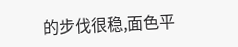的步伐很稳,面色平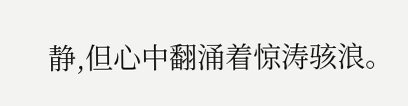静,但心中翻涌着惊涛骇浪。